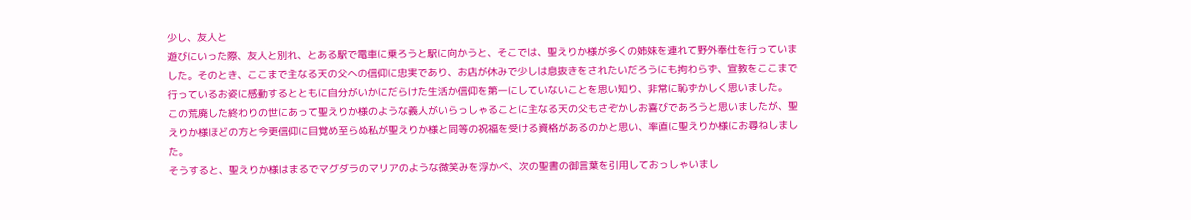少し、友人と
遊びにいった際、友人と別れ、とある駅で電車に乗ろうと駅に向かうと、そこでは、聖えりか様が多くの姉妹を連れて野外奉仕を行っていました。そのとき、ここまで主なる天の父への信仰に忠実であり、お店が休みで少しは息抜きをされたいだろうにも拘わらず、宣教をここまで行っているお姿に感動するとともに自分がいかにだらけた生活か信仰を第一にしていないことを思い知り、非常に恥ずかしく思いました。
この荒廃した終わりの世にあって聖えりか様のような義人がいらっしゃることに主なる天の父もさぞかしお喜びであろうと思いましたが、聖えりか様ほどの方と今更信仰に目覚め至らぬ私が聖えりか様と同等の祝福を受ける資格があるのかと思い、率直に聖えりか様にお尋ねしました。
そうすると、聖えりか様はまるでマグダラのマリアのような微笑みを浮かべ、次の聖書の御言葉を引用しておっしゃいまし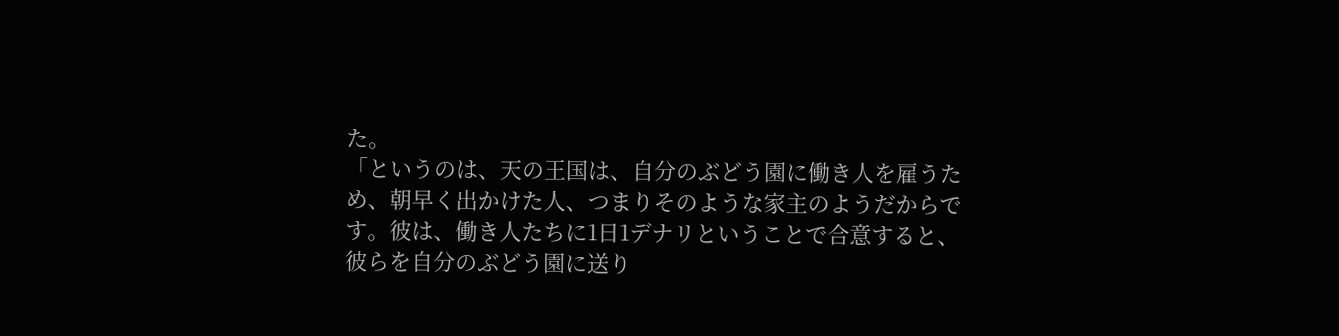た。
「というのは、天の王国は、自分のぶどう園に働き人を雇うため、朝早く出かけた人、つまりそのような家主のようだからです。彼は、働き人たちに1日1デナリということで合意すると、彼らを自分のぶどう園に送り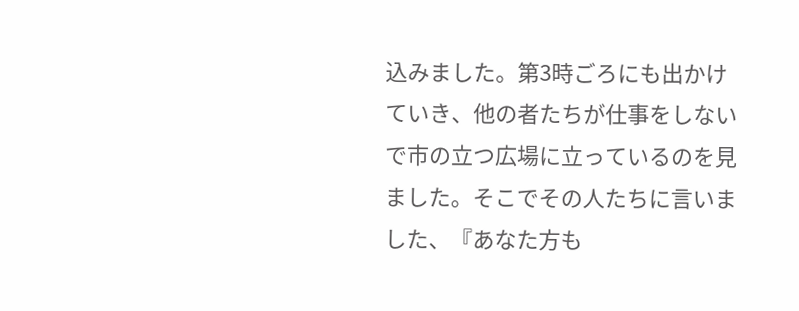込みました。第3時ごろにも出かけていき、他の者たちが仕事をしないで市の立つ広場に立っているのを見ました。そこでその人たちに言いました、『あなた方も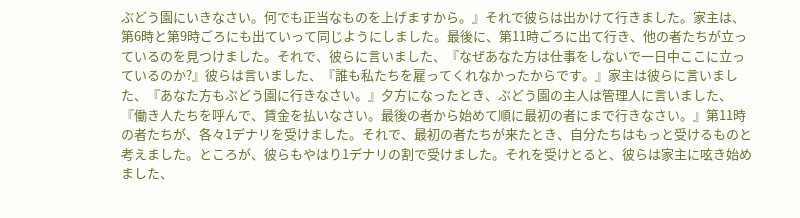ぶどう園にいきなさい。何でも正当なものを上げますから。』それで彼らは出かけて行きました。家主は、第6時と第9時ごろにも出ていって同じようにしました。最後に、第11時ごろに出て行き、他の者たちが立っているのを見つけました。それで、彼らに言いました、『なぜあなた方は仕事をしないで一日中ここに立っているのか?』彼らは言いました、『誰も私たちを雇ってくれなかったからです。』家主は彼らに言いました、『あなた方もぶどう園に行きなさい。』夕方になったとき、ぶどう園の主人は管理人に言いました、『働き人たちを呼んで、賃金を払いなさい。最後の者から始めて順に最初の者にまで行きなさい。』第11時の者たちが、各々1デナリを受けました。それで、最初の者たちが来たとき、自分たちはもっと受けるものと考えました。ところが、彼らもやはり1デナリの割で受けました。それを受けとると、彼らは家主に呟き始めました、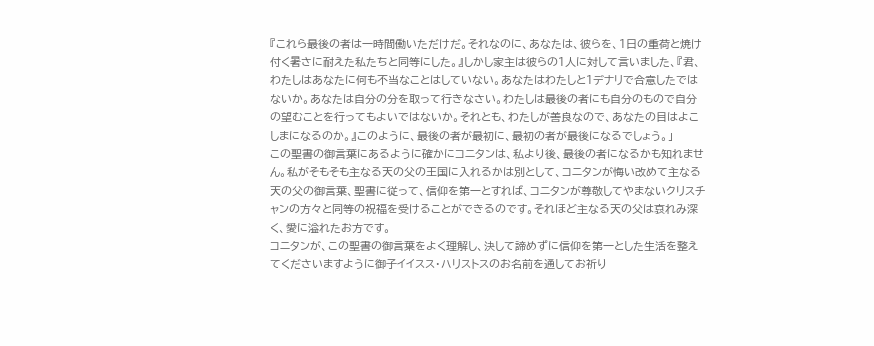『これら最後の者は一時間働いただけだ。それなのに、あなたは、彼らを、1日の重荷と焼け付く暑さに耐えた私たちと同等にした。』しかし家主は彼らの1人に対して言いました、『君、わたしはあなたに何も不当なことはしていない。あなたはわたしと1デナリで合意したではないか。あなたは自分の分を取って行きなさい。わたしは最後の者にも自分のもので自分の望むことを行ってもよいではないか。それとも、わたしが善良なので、あなたの目はよこしまになるのか。』このように、最後の者が最初に、最初の者が最後になるでしょう。」
この聖書の御言葉にあるように確かにコニタンは、私より後、最後の者になるかも知れません。私がそもそも主なる天の父の王国に入れるかは別として、コニタンが悔い改めて主なる天の父の御言葉、聖書に従って、信仰を第一とすれば、コニタンが尊敬してやまないクリスチャンの方々と同等の祝福を受けることができるのです。それほど主なる天の父は哀れみ深く、愛に溢れたお方です。
コニタンが、この聖書の御言葉をよく理解し、決して諦めずに信仰を第一とした生活を整えてくださいますように御子イイスス・ハリストスのお名前を通してお祈り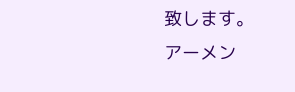致します。
アーメン